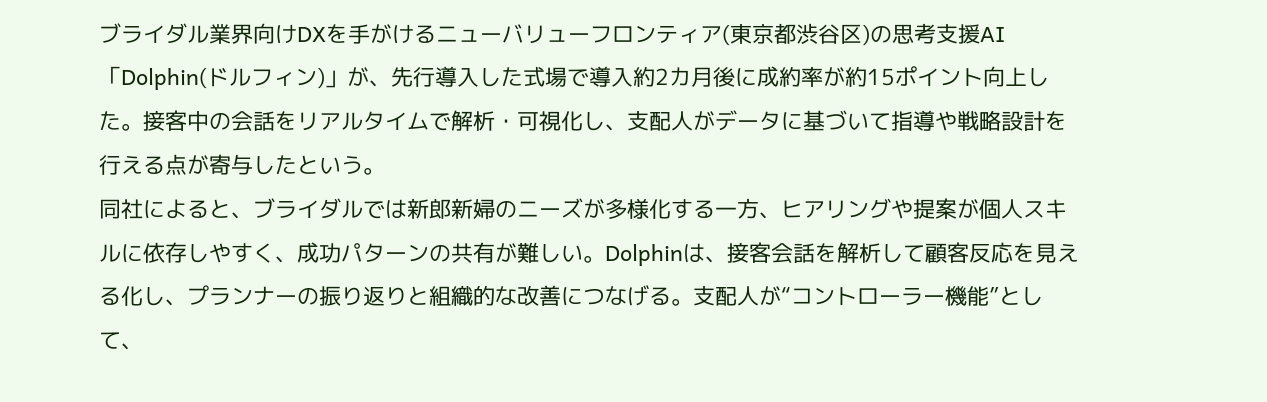ブライダル業界向けDXを手がけるニューバリューフロンティア(東京都渋谷区)の思考支援AI「Dolphin(ドルフィン)」が、先行導入した式場で導入約2カ月後に成約率が約15ポイント向上した。接客中の会話をリアルタイムで解析・可視化し、支配人がデータに基づいて指導や戦略設計を行える点が寄与したという。
同社によると、ブライダルでは新郎新婦のニーズが多様化する一方、ヒアリングや提案が個人スキルに依存しやすく、成功パターンの共有が難しい。Dolphinは、接客会話を解析して顧客反応を見える化し、プランナーの振り返りと組織的な改善につなげる。支配人が“コントローラー機能”として、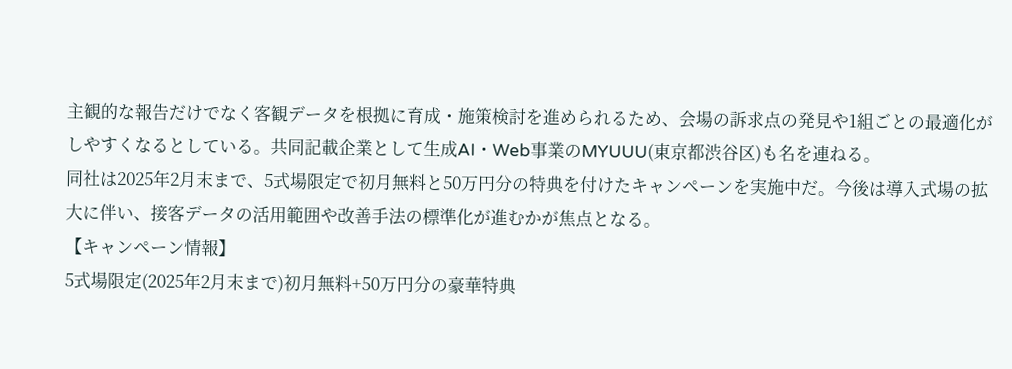主観的な報告だけでなく客観データを根拠に育成・施策検討を進められるため、会場の訴求点の発見や1組ごとの最適化がしやすくなるとしている。共同記載企業として生成AI・Web事業のMYUUU(東京都渋谷区)も名を連ねる。
同社は2025年2月末まで、5式場限定で初月無料と50万円分の特典を付けたキャンペーンを実施中だ。今後は導入式場の拡大に伴い、接客データの活用範囲や改善手法の標準化が進むかが焦点となる。
【キャンペーン情報】
5式場限定(2025年2月末まで)初月無料+50万円分の豪華特典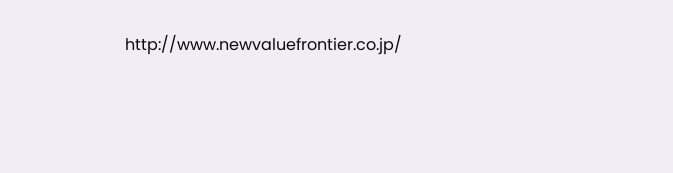http://www.newvaluefrontier.co.jp/